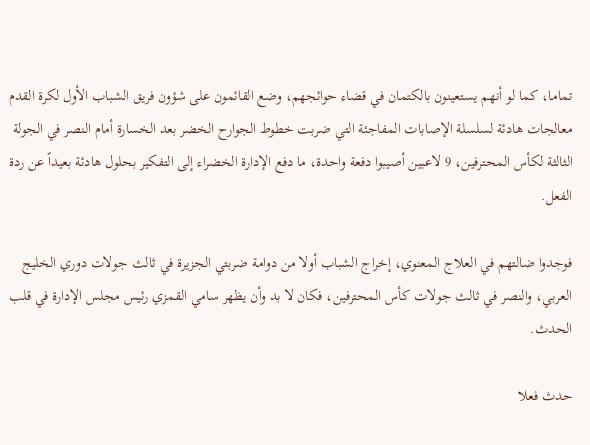تماما، كما لو أنهم يستعينون بالكتمان في قضاء حوائجهم، وضع القائمون على شؤون فريق الشباب الأول لكرة القدم معالجات هادئة لسلسلة الإصابات المفاجئة التي ضربت خطوط الجوارح الخضر بعد الخسارة أمام النصر في الجولة الثالثة لكأس المحترفين، 9 لاعبين أصيبوا دفعة واحدة، ما دفع الإدارة الخضراء إلى التفكير بحلول هادئة بعيداً عن ردة الفعل.

فوجدوا ضالتهم في العلاج المعنوي، إخراج الشباب أولا من دوامة ضربتي الجزيرة في ثالث جولات دوري الخليج العربي، والنصر في ثالث جولات كأس المحترفين، فكان لا بد وأن يظهر سامي القمزي رئيس مجلس الإدارة في قلب الحدث.

حدث فعلا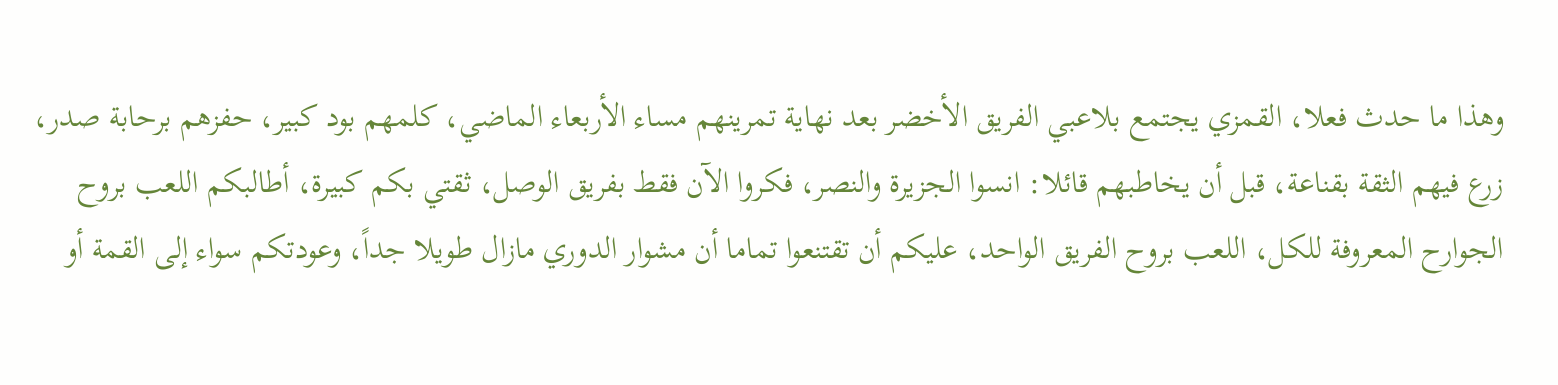وهذا ما حدث فعلا، القمزي يجتمع بلاعبي الفريق الأخضر بعد نهاية تمرينهم مساء الأربعاء الماضي، كلمهم بود كبير، حفزهم برحابة صدر، زرع فيهم الثقة بقناعة، قبل أن يخاطبهم قائلا: انسوا الجزيرة والنصر، فكروا الآن فقط بفريق الوصل، ثقتي بكم كبيرة، أطالبكم اللعب بروح الجوارح المعروفة للكل، اللعب بروح الفريق الواحد، عليكم أن تقتنعوا تماما أن مشوار الدوري مازال طويلا جداً، وعودتكم سواء إلى القمة أو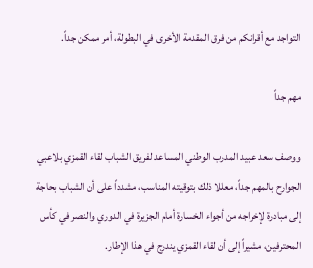التواجد مع أقرانكم من فرق المقدمة الأخرى في البطولة، أمر ممكن جداً.

مهم جداً

ووصف سعد عبيد المدرب الوطني المساعد لفريق الشباب لقاء القمزي بلاعبي الجوارح بالمهم جداً، معللا ذلك بتوقيته المناسب، مشدداً على أن الشباب بحاجة إلى مبادرة لإخراجه من أجواء الخسارة أمام الجزيرة في الدوري والنصر في كأس المحترفين، مشيراً إلى أن لقاء القمزي يندرج في هذا الإطار.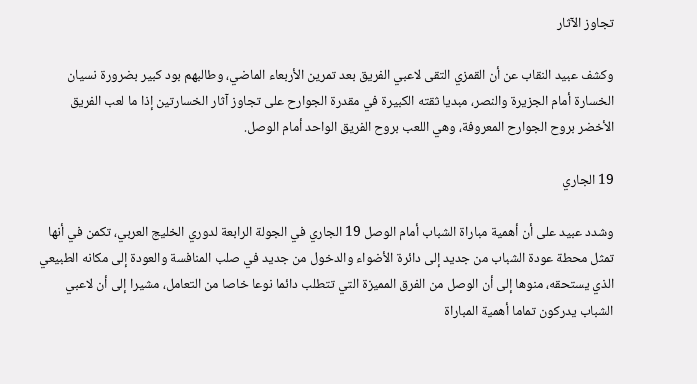تجاوز الآثار

وكشف عبيد النقاب عن أن القمزي التقى لاعبي الفريق بعد تمرين الأربعاء الماضي، وطالبهم بود كبير بضرورة نسيان الخسارة أمام الجزيرة والنصر، مبديا ثقته الكبيرة في مقدرة الجوارح على تجاوز آثار الخسارتين إذا ما لعب الفريق الأخضر بروح الجوارح المعروفة، وهي اللعب بروح الفريق الواحد أمام الوصل.

19 الجاري

وشدد عبيد على أن أهمية مباراة الشباب أمام الوصل 19 الجاري في الجولة الرابعة لدوري الخليج العربي، تكمن في أنها تمثل محطة عودة الشباب من جديد إلى دائرة الأضواء والدخول من جديد في صلب المنافسة والعودة إلى مكانه الطبيعي الذي يستحقه، منوها إلى أن الوصل من الفرق المميزة التي تتطلب دائما نوعا خاصا من التعامل، مشيرا إلى أن لاعبي الشباب يدركون تماما أهمية المباراة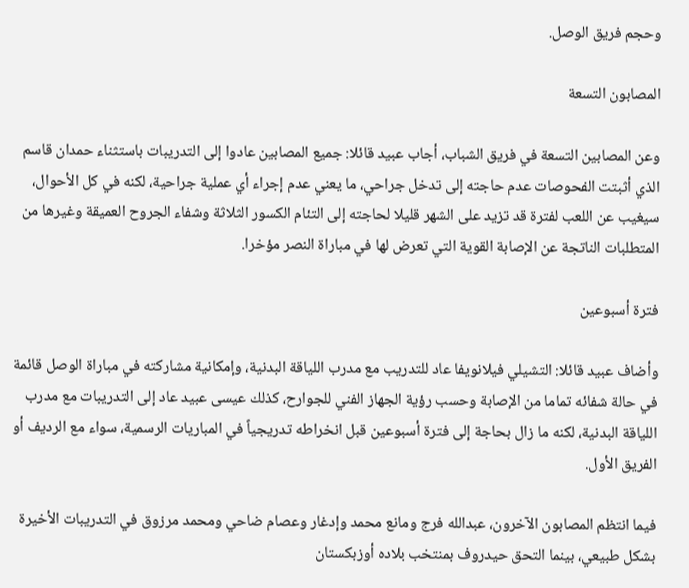وحجم فريق الوصل.

المصابون التسعة

وعن المصابين التسعة في فريق الشباب، أجاب عبيد قائلا: جميع المصابين عادوا إلى التدريبات باستثناء حمدان قاسم الذي أثبتت الفحوصات عدم حاجته إلى تدخل جراحي، ما يعني عدم إجراء أي عملية جراحية، لكنه في كل الأحوال، سيغيب عن اللعب لفترة قد تزيد على الشهر قليلا لحاجته إلى التئام الكسور الثلاثة وشفاء الجروح العميقة وغيرها من المتطلبات الناتجة عن الإصابة القوية التي تعرض لها في مباراة النصر مؤخرا.

فترة أسبوعين

وأضاف عبيد قائلا: التشيلي فيلانويفا عاد للتدريب مع مدرب اللياقة البدنية، وإمكانية مشاركته في مباراة الوصل قائمة في حالة شفائه تماما من الإصابة وحسب رؤية الجهاز الفني للجوارح، كذلك عيسى عبيد عاد إلى التدريبات مع مدرب اللياقة البدنية، لكنه ما زال بحاجة إلى فترة أسبوعين قبل انخراطه تدريجياً في المباريات الرسمية، سواء مع الرديف أو الفريق الأول.

فيما انتظم المصابون الآخرون، عبدالله فرج ومانع محمد وإدغار وعصام ضاحي ومحمد مرزوق في التدريبات الأخيرة بشكل طبيعي، بينما التحق حيدروف بمنتخب بلاده أوزبكستان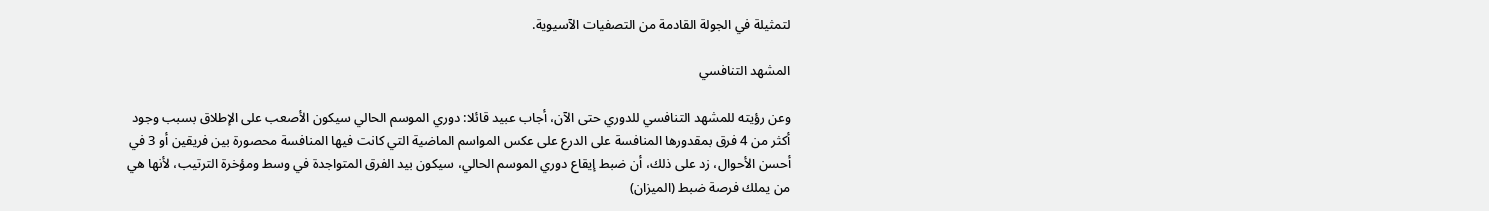لتمثيلة في الجولة القادمة من التصفيات الآسيوية.

المشهد التنافسي

وعن رؤيته للمشهد التنافسي للدوري حتى الآن، أجاب عبيد قائلا: دوري الموسم الحالي سيكون الأصعب على الإطلاق بسبب وجود أكثر من 4 فرق بمقدورها المنافسة على الدرع على عكس المواسم الماضية التي كانت فيها المنافسة محصورة بين فريقين أو 3 في أحسن الأحوال، زد على ذلك، أن ضبط إيقاع دوري الموسم الحالي، سيكون بيد الفرق المتواجدة في وسط ومؤخرة الترتيب، لأنها هي من يملك فرصة ضبط (الميزان)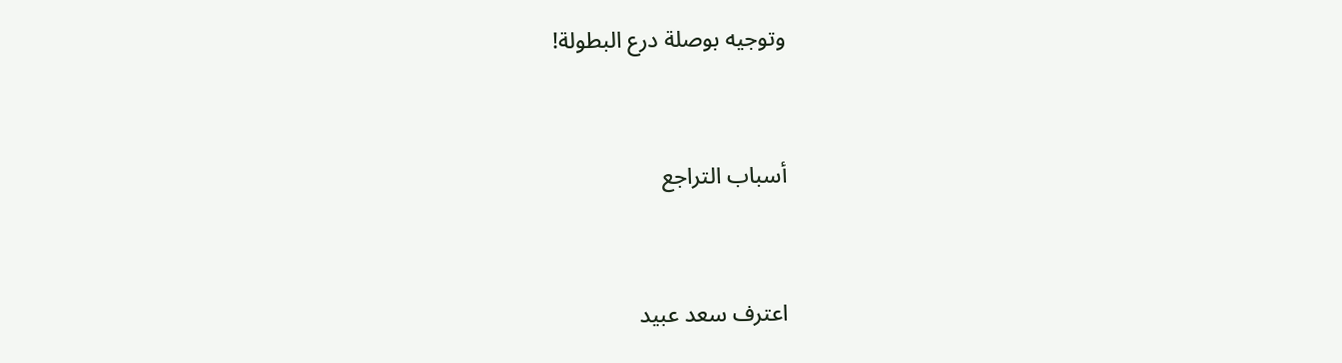وتوجيه بوصلة درع البطولة!



أسباب التراجع



اعترف سعد عبيد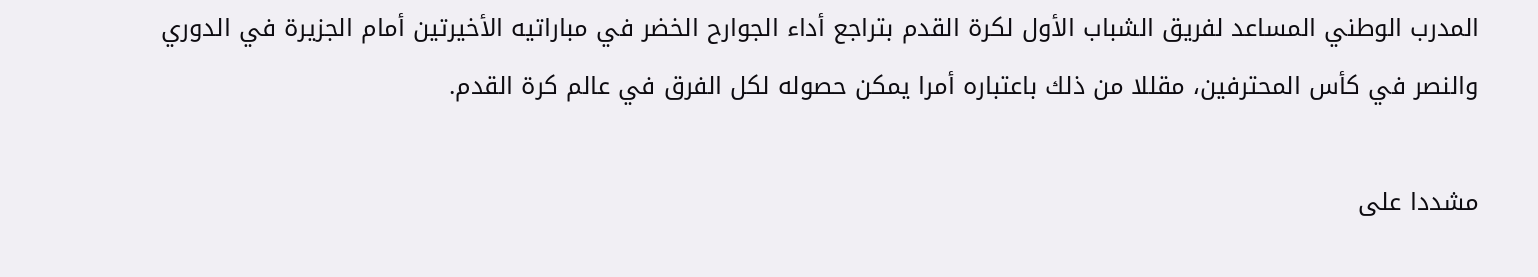المدرب الوطني المساعد لفريق الشباب الأول لكرة القدم بتراجع أداء الجوارح الخضر في مباراتيه الأخيرتين أمام الجزيرة في الدوري والنصر في كأس المحترفين، مقللا من ذلك باعتباره أمرا يمكن حصوله لكل الفرق في عالم كرة القدم.

مشددا على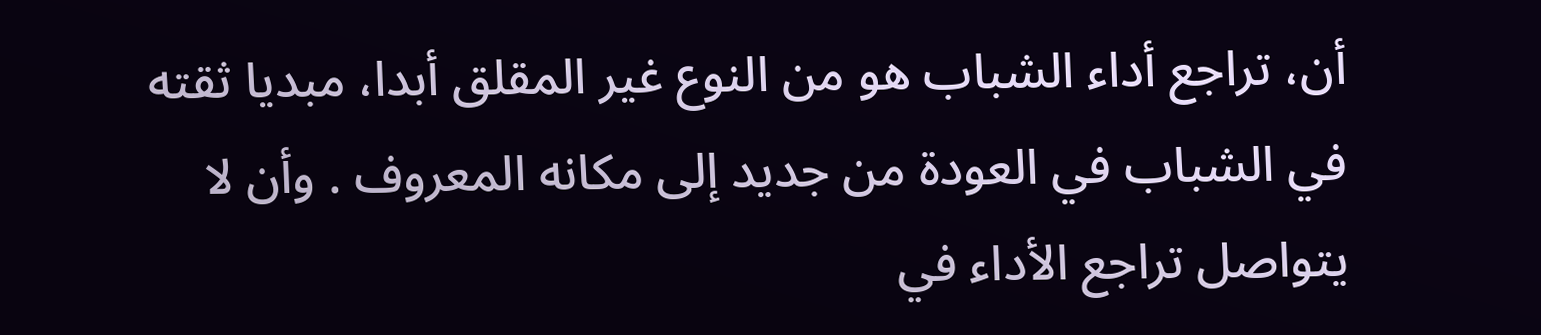أن، تراجع أداء الشباب هو من النوع غير المقلق أبدا، مبديا ثقته في الشباب في العودة من جديد إلى مكانه المعروف . وأن لا يتواصل تراجع الأداء في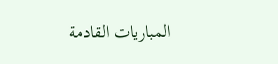المباريات القادمة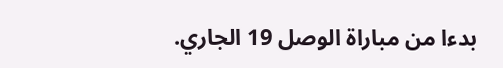بدءا من مباراة الوصل 19 الجاري.